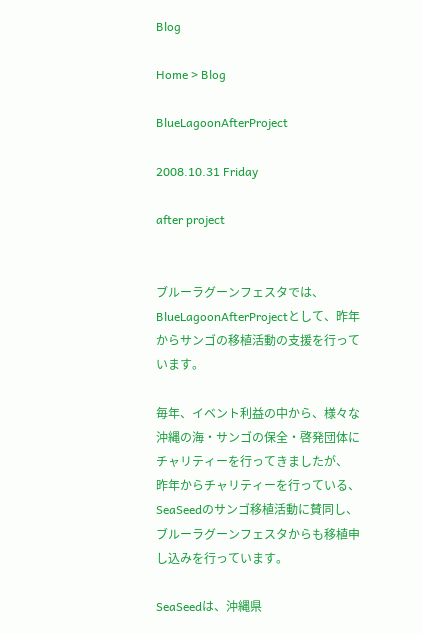Blog

Home > Blog

BlueLagoonAfterProject

2008.10.31 Friday

after project


ブルーラグーンフェスタでは、
BlueLagoonAfterProjectとして、昨年からサンゴの移植活動の支援を行っています。

毎年、イベント利益の中から、様々な沖縄の海・サンゴの保全・啓発団体に
チャリティーを行ってきましたが、
昨年からチャリティーを行っている、SeaSeedのサンゴ移植活動に賛同し、
ブルーラグーンフェスタからも移植申し込みを行っています。

SeaSeedは、沖縄県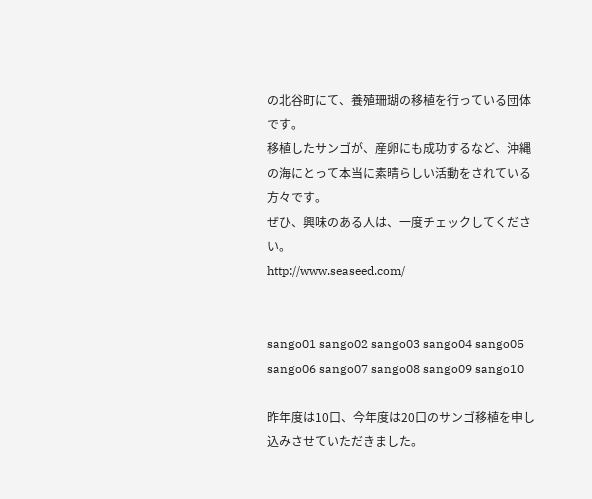の北谷町にて、養殖珊瑚の移植を行っている団体です。
移植したサンゴが、産卵にも成功するなど、沖縄の海にとって本当に素晴らしい活動をされている方々です。
ぜひ、興味のある人は、一度チェックしてください。
http://www.seaseed.com/


sango01 sango02 sango03 sango04 sango05
sango06 sango07 sango08 sango09 sango10

昨年度は10口、今年度は20口のサンゴ移植を申し込みさせていただきました。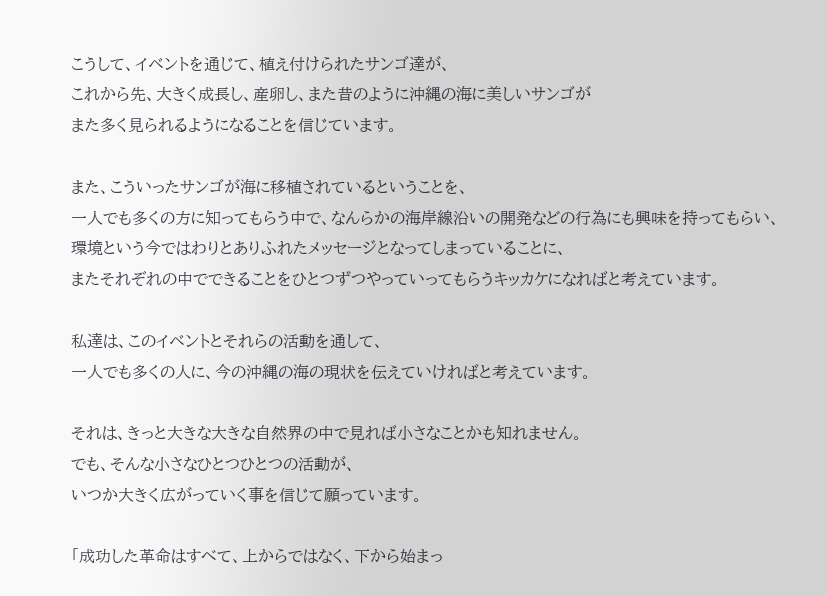こうして、イベントを通じて、植え付けられたサンゴ達が、
これから先、大きく成長し、産卵し、また昔のように沖縄の海に美しいサンゴが
また多く見られるようになることを信じています。

また、こういったサンゴが海に移植されているということを、
一人でも多くの方に知ってもらう中で、なんらかの海岸線沿いの開発などの行為にも興味を持ってもらい、
環境という今ではわりとありふれたメッセージとなってしまっていることに、
またそれぞれの中でできることをひとつずつやっていってもらうキッカケになればと考えています。

私達は、このイベントとそれらの活動を通して、
一人でも多くの人に、今の沖縄の海の現状を伝えていければと考えています。

それは、きっと大きな大きな自然界の中で見れば小さなことかも知れません。
でも、そんな小さなひとつひとつの活動が、
いつか大きく広がっていく事を信じて願っています。

「成功した革命はすべて、上からではなく、下から始まっ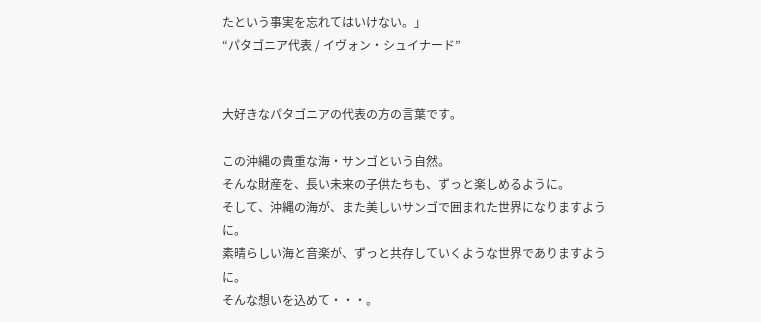たという事実を忘れてはいけない。」
“パタゴニア代表 / イヴォン・シュイナード”


大好きなパタゴニアの代表の方の言葉です。

この沖縄の貴重な海・サンゴという自然。
そんな財産を、長い未来の子供たちも、ずっと楽しめるように。
そして、沖縄の海が、また美しいサンゴで囲まれた世界になりますように。
素晴らしい海と音楽が、ずっと共存していくような世界でありますように。
そんな想いを込めて・・・。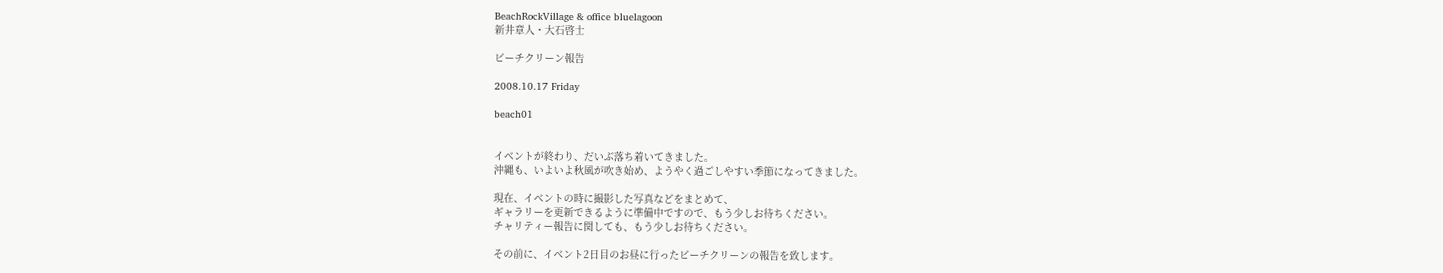BeachRockVillage & office bluelagoon
新井章人・大石啓士

ビーチクリーン報告

2008.10.17 Friday

beach01


イベントが終わり、だいぶ落ち着いてきました。
沖縄も、いよいよ秋風が吹き始め、ようやく過ごしやすい季節になってきました。

現在、イベントの時に撮影した写真などをまとめて、
ギャラリーを更新できるように準備中ですので、もう少しお待ちください。
チャリティー報告に関しても、もう少しお待ちください。

その前に、イベント2日目のお昼に行ったビーチクリーンの報告を致します。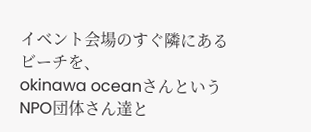イベント会場のすぐ隣にあるビーチを、
okinawa oceanさんというNPO団体さん達と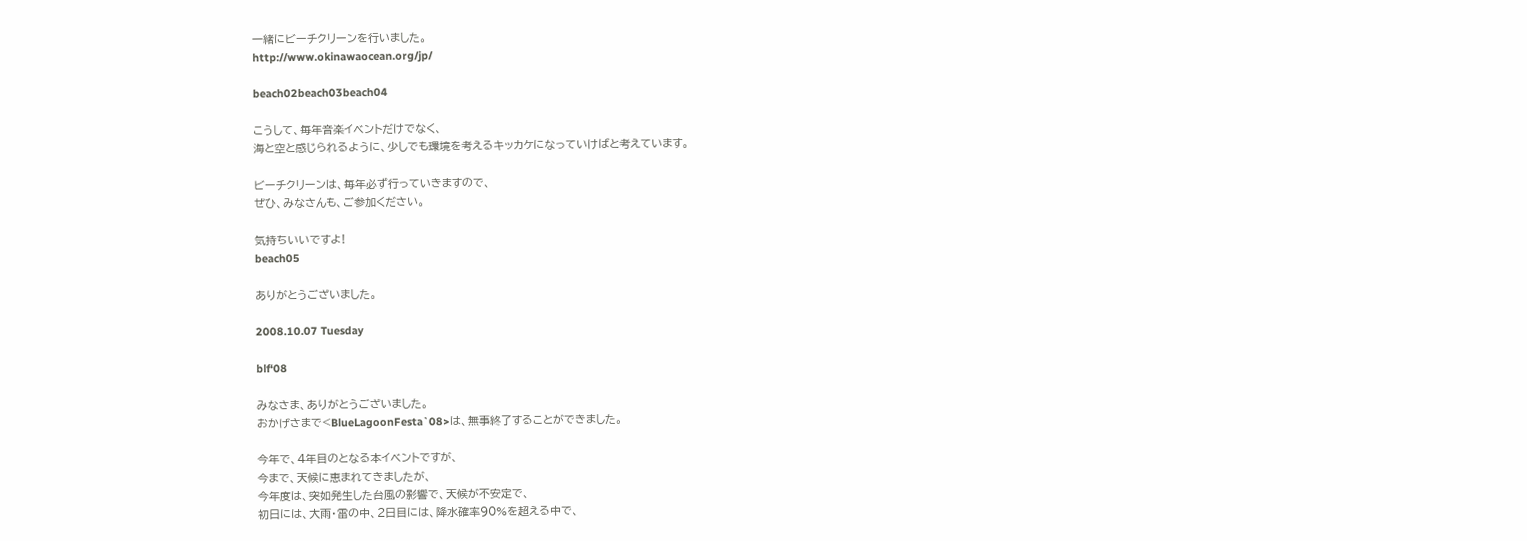一緒にビーチクリーンを行いました。
http://www.okinawaocean.org/jp/

beach02beach03beach04

こうして、毎年音楽イベントだけでなく、
海と空と感じられるように、少しでも環境を考えるキッカケになっていけばと考えています。

ビーチクリーンは、毎年必ず行っていきますので、
ぜひ、みなさんも、ご参加ください。

気持ちいいですよ!
beach05

ありがとうございました。

2008.10.07 Tuesday

blf‘08

みなさま、ありがとうございました。
おかげさまで<BlueLagoonFesta`08>は、無事終了することができました。

今年で、4年目のとなる本イベントですが、
今まで、天候に恵まれてきましたが、
今年度は、突如発生した台風の影響で、天候が不安定で、
初日には、大雨・雷の中、2日目には、降水確率90%を超える中で、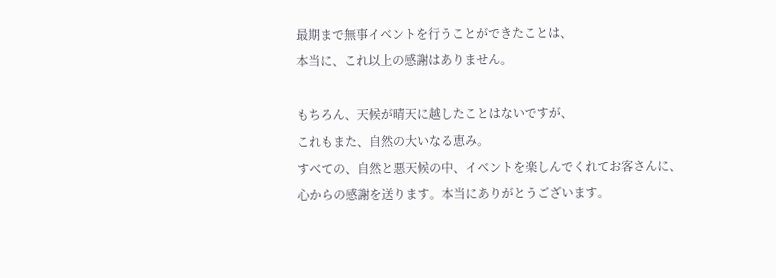最期まで無事イベントを行うことができたことは、
本当に、これ以上の感謝はありません。

もちろん、天候が晴天に越したことはないですが、
これもまた、自然の大いなる恵み。
すべての、自然と悪天候の中、イベントを楽しんでくれてお客さんに、
心からの感謝を送ります。本当にありがとうございます。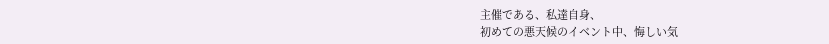主催である、私達自身、
初めての悪天候のイベント中、悔しい気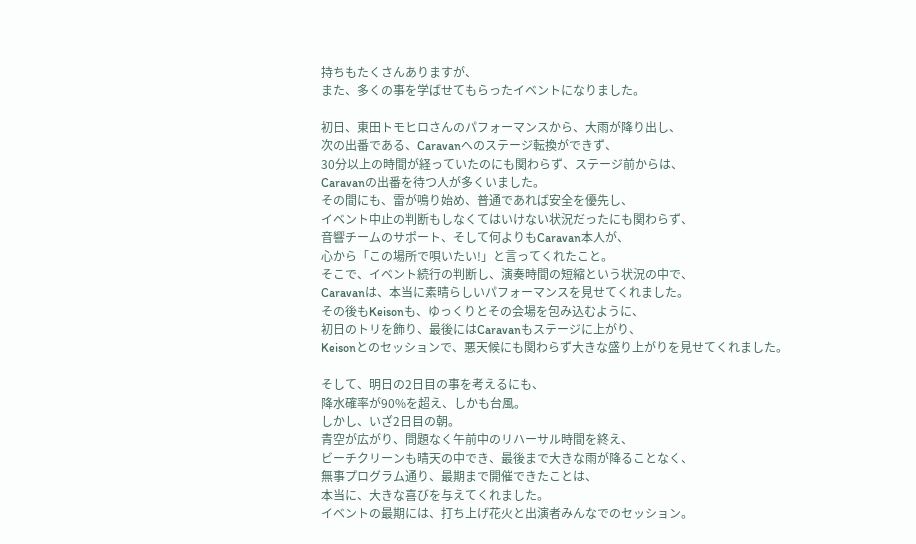持ちもたくさんありますが、
また、多くの事を学ばせてもらったイベントになりました。

初日、東田トモヒロさんのパフォーマンスから、大雨が降り出し、
次の出番である、Caravanへのステージ転換ができず、
30分以上の時間が経っていたのにも関わらず、ステージ前からは、
Caravanの出番を待つ人が多くいました。
その間にも、雷が鳴り始め、普通であれば安全を優先し、
イベント中止の判断もしなくてはいけない状況だったにも関わらず、
音響チームのサポート、そして何よりもCaravan本人が、
心から「この場所で唄いたい!」と言ってくれたこと。
そこで、イベント続行の判断し、演奏時間の短縮という状況の中で、
Caravanは、本当に素晴らしいパフォーマンスを見せてくれました。
その後もKeisonも、ゆっくりとその会場を包み込むように、
初日のトリを飾り、最後にはCaravanもステージに上がり、
Keisonとのセッションで、悪天候にも関わらず大きな盛り上がりを見せてくれました。

そして、明日の2日目の事を考えるにも、
降水確率が90%を超え、しかも台風。
しかし、いざ2日目の朝。
青空が広がり、問題なく午前中のリハーサル時間を終え、
ビーチクリーンも晴天の中でき、最後まで大きな雨が降ることなく、
無事プログラム通り、最期まで開催できたことは、
本当に、大きな喜びを与えてくれました。
イベントの最期には、打ち上げ花火と出演者みんなでのセッション。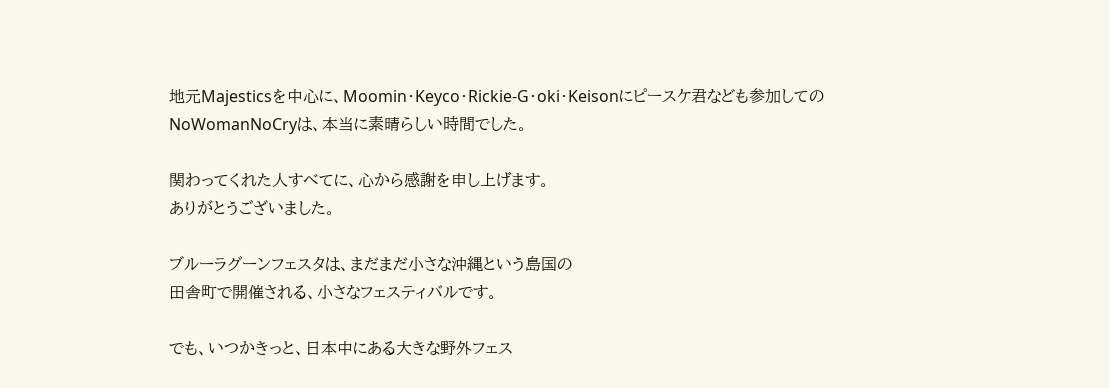地元Majesticsを中心に、Moomin・Keyco・Rickie-G・oki・Keisonにピースケ君なども参加してのNoWomanNoCryは、本当に素晴らしい時間でした。

関わってくれた人すべてに、心から感謝を申し上げます。
ありがとうございました。

ブルーラグーンフェスタは、まだまだ小さな沖縄という島国の
田舎町で開催される、小さなフェスティバルです。

でも、いつかきっと、日本中にある大きな野外フェス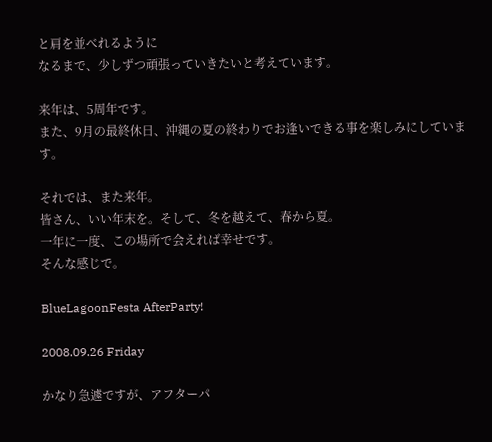と肩を並べれるように
なるまで、少しずつ頑張っていきたいと考えています。

来年は、5周年です。
また、9月の最終休日、沖縄の夏の終わりでお逢いできる事を楽しみにしています。

それでは、また来年。
皆さん、いい年末を。そして、冬を越えて、春から夏。
一年に一度、この場所で会えれば幸せです。
そんな感じで。

BlueLagoonFesta AfterParty!

2008.09.26 Friday

かなり急遽ですが、アフターパ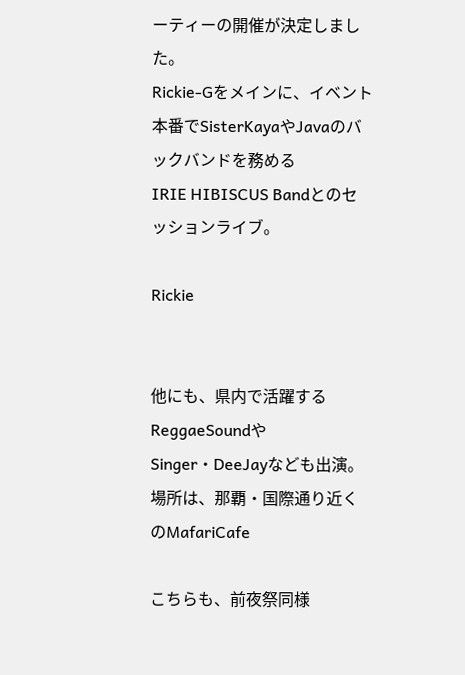ーティーの開催が決定しました。
Rickie-Gをメインに、イベント本番でSisterKayaやJavaのバックバンドを務める
IRIE HIBISCUS Bandとのセッションライブ。

Rickie


他にも、県内で活躍するReggaeSoundやSinger・DeeJayなども出演。
場所は、那覇・国際通り近くのMafariCafe

こちらも、前夜祭同様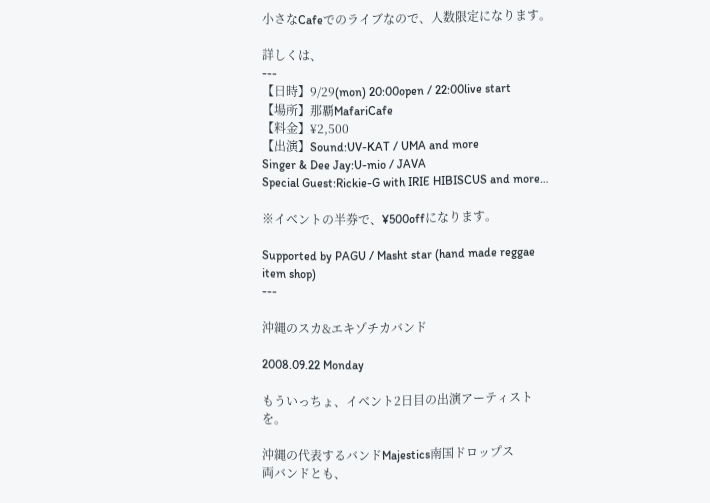小さなCafeでのライブなので、人数限定になります。

詳しくは、
---
【日時】9/29(mon) 20:00open / 22:00live start
【場所】那覇MafariCafe
【料金】¥2,500
【出演】Sound:UV-KAT / UMA and more
Singer & Dee Jay:U-mio / JAVA
Special Guest:Rickie-G with IRIE HIBISCUS and more…

※イベントの半券で、¥500offになります。

Supported by PAGU / Masht star (hand made reggae item shop)
---

沖縄のスカ&エキゾチカバンド

2008.09.22 Monday

もういっちょ、イベント2日目の出演アーティストを。

沖縄の代表するバンドMajestics南国ドロップス
両バンドとも、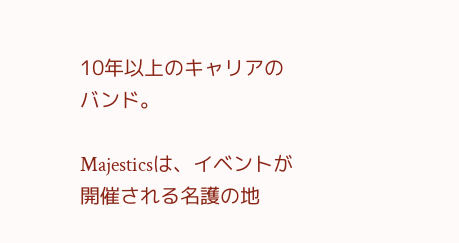10年以上のキャリアのバンド。

Majesticsは、イベントが開催される名護の地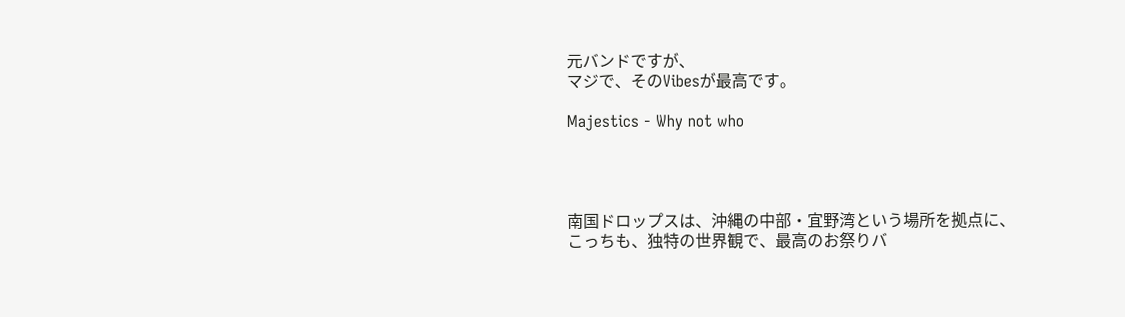元バンドですが、
マジで、そのVibesが最高です。

Majestics - Why not who




南国ドロップスは、沖縄の中部・宜野湾という場所を拠点に、
こっちも、独特の世界観で、最高のお祭りバ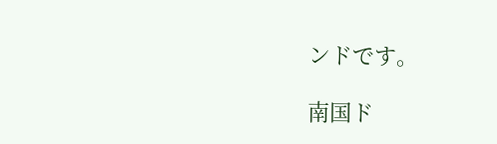ンドです。

南国ド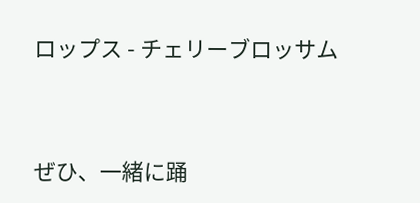ロップス - チェリーブロッサム



ぜひ、一緒に踊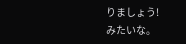りましょう!
みたいな。